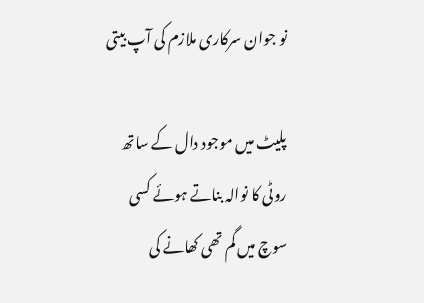نو جوان سرکاری ملازم کی آپ بیتی

پلیٹ میں موجود دال کے ساتھ روٹی کا نوالہ بناتے ہوئے کسی سوچ میں گم تھی کھانے کی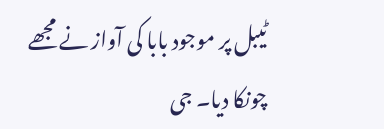ٹیبل پر موجود بابا کی آواز نے مجھے چونکا دیا۔ جی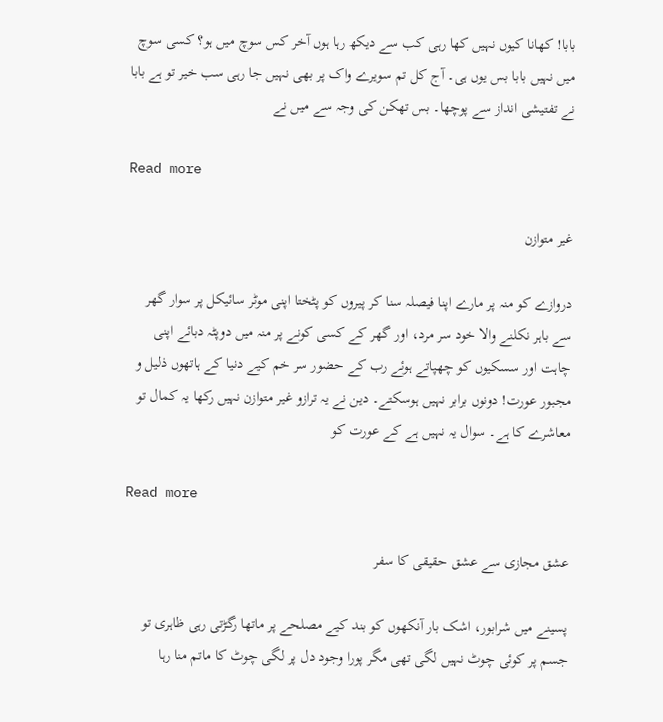بابا! کھانا کیوں نہیں کھا رہی کب سے دیکھ رہا ہوں آخر کس سوچ میں ہو؟ کسی سوچ میں نہیں بابا بس یوں ہی۔ آج کل تم سویرے واک پر بھی نہیں جا رہی سب خیر تو ہے بابا نے تفتیشی انداز سے پوچھا۔ بس تھکن کی وجہ سے میں نے

Read more

غیر متوازن

دروازے کو منہ پر مارے اپنا فیصلہ سنا کر پیروں کو پٹختا اپنی موٹر سائیکل پر سوار گھر سے باہر نکلنے والا خود سر مرد، اور گھر کے کسی کونے پر منہ میں دوپٹہ دبائے اپنی چاہت اور سسکیوں کو چھپاتے ہوئے رب کے حضور سر خم کیے دنیا کے ہاتھوں ذلیل و مجبور عورت! دونوں برابر نہیں ہوسکتے۔ دین نے یہ ترازو غیر متوازن نہیں رکھا یہ کمال تو معاشرے کا ہے۔ سوال یہ نہیں ہے کے عورت کو

Read more

عشق مجازی سے عشق حقیقی کا سفر

پسینے میں شرابور، اشک بار آنکھوں کو بند کیے مصلحے پر ماتھا رگڑتی رہی ظاہری تو جسم پر کوئی چوٹ نہیں لگی تھی مگر پورا وجود دل پر لگی چوٹ کا ماتم منا رہا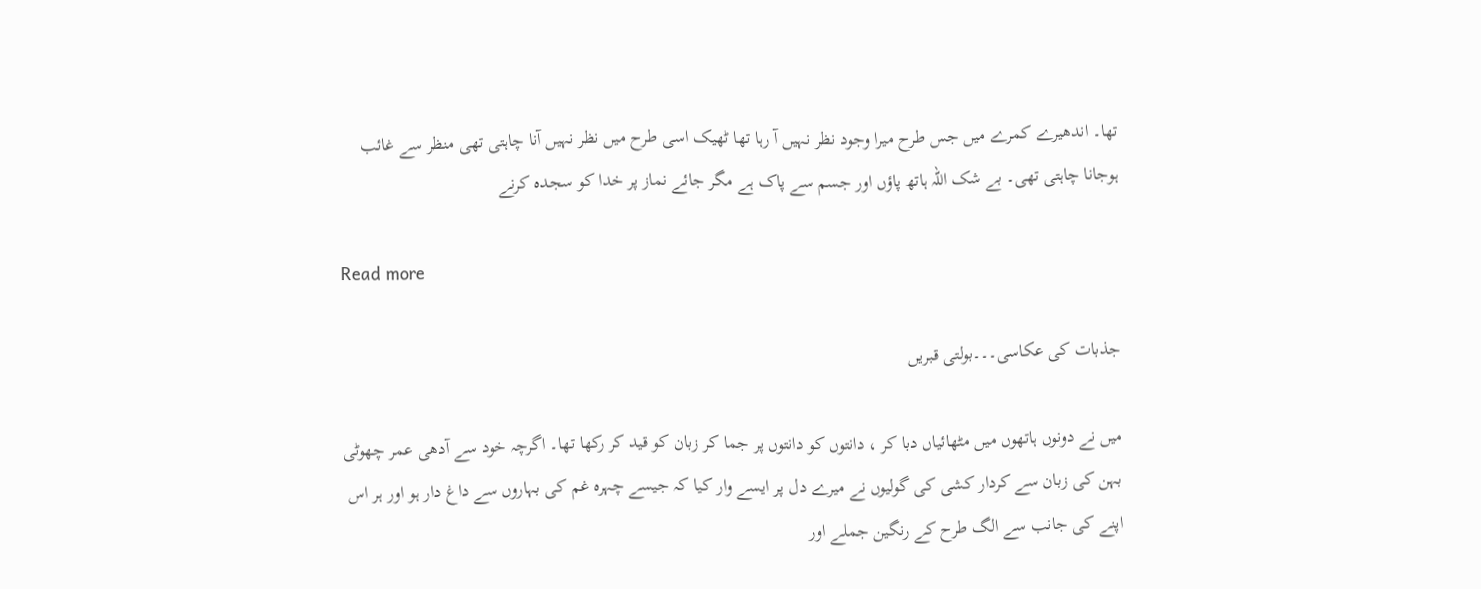تھا۔ اندھیرے کمرے میں جس طرح میرا وجود نظر نہیں آ رہا تھا ٹھیک اسی طرح میں نظر نہیں آنا چاہتی تھی منظر سے غائب ہوجانا چاہتی تھی۔ بے شک اللہ ہاتھ پاؤں اور جسم سے پاک ہے مگر جائے نماز پر خدا کو سجدہ کرنے

Read more

جذبات کی عکاسی۔۔۔بولتی قبریں

میں نے دونوں ہاتھوں میں مٹھائیاں دبا کر ، دانتوں کو دانتوں پر جما کر زبان کو قید کر رکھا تھا۔ اگرچہ خود سے آدھی عمر چھوٹی بہن کی زبان سے کردار کشی کی گولیوں نے میرے دل پر ایسے وار کیا کہ جیسے چہرہ غم کی بہاروں سے داغ دار ہو اور ہر اس اپنے کی جانب سے الگ طرح کے رنگین جملے اور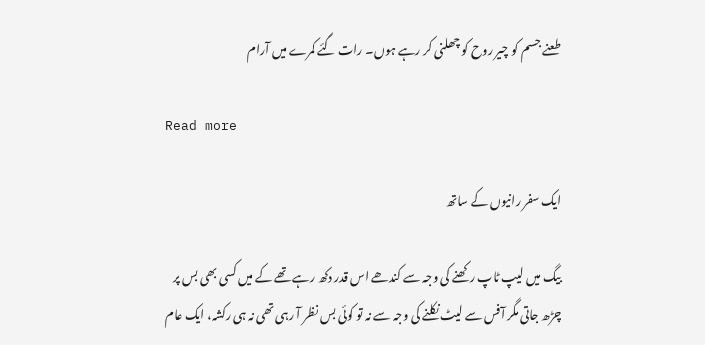طعنے جسم کو چیر روح کو چھلنی کر رہے ہوں۔ رات گئے کمرے میں آرام

Read more

ایک سفر رانیوں کے ساتھ

بیگ میں لیپ ٹاپ رکھنے کی وجہ سے کندھے اس قدر دکھ رہے تھے کے میں کسی بھی بس پر چڑھ جاتی مگر آفس سے لیٹ نکلنے کی وجہ سے نہ تو کوئی بس نظر آ رہی تھی نہ ہی رکشہ، ایک عام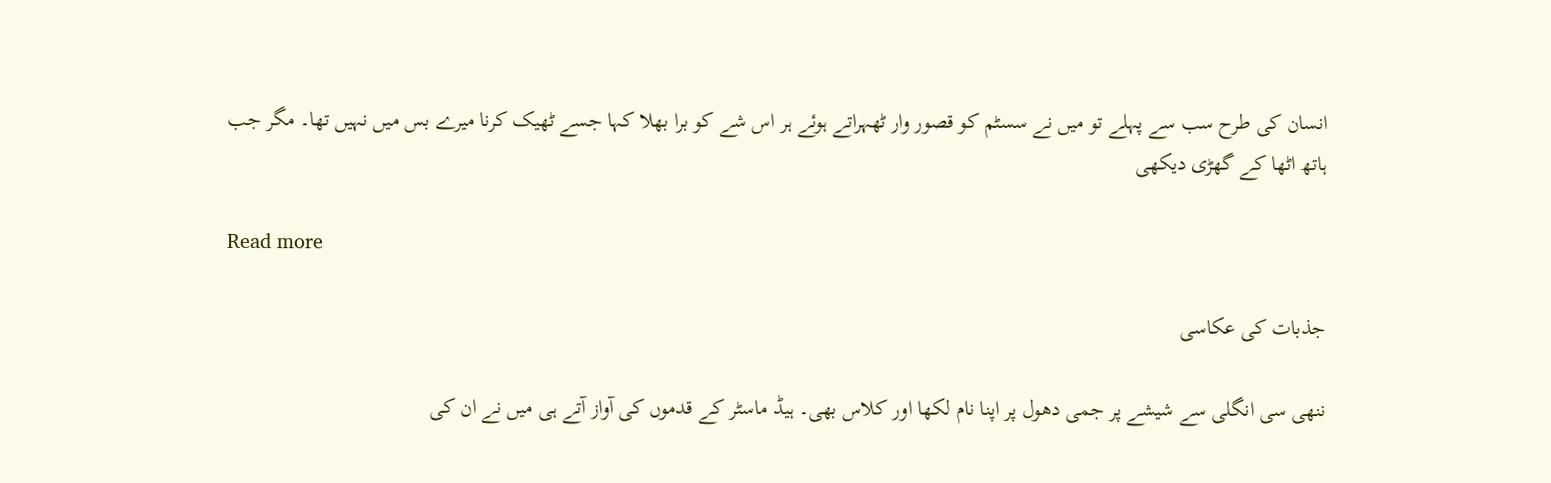انسان کی طرح سب سے پہلے تو میں نے سسٹم کو قصور وار ٹھہراتے ہوئے ہر اس شے کو برا بھلا کہا جسے ٹھیک کرنا میرے بس میں نہیں تھا۔ مگر جب ہاتھ اٹھا کے گھڑی دیکھی

Read more

جذبات کی عکاسی

ننھی سی انگلی سے شیشے پر جمی دھول پر اپنا نام لکھا اور کلاس بھی۔ ہیڈ ماسٹر کے قدموں کی آواز آتے ہی میں نے ان کی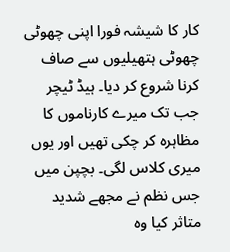کار کا شیشہ فورا اپنی چھوٹی چھوٹی ہتھیلیوں سے صاف کرنا شروع کر دیا۔ ہیڈ ٹیچر جب تک میرے کارناموں کا مظاہرہ کر چکی تھیں اور یوں میری کلاس لگی۔ بچپن میں جس نظم نے مجھے شدید متاثر کیا وہ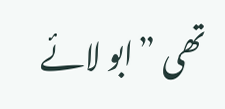تھی ”ابو لائے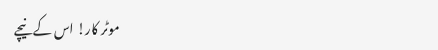موٹر کار! اس کے نیچے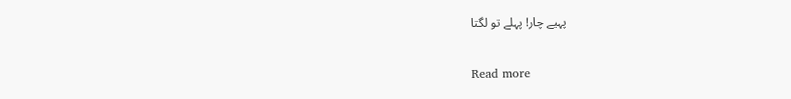پہیے چار! پہلے تو لگتا

Read more